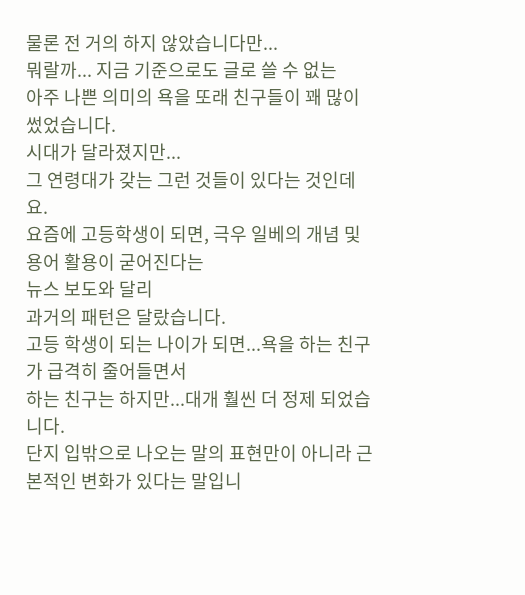물론 전 거의 하지 않았습니다만...
뭐랄까... 지금 기준으로도 글로 쓸 수 없는
아주 나쁜 의미의 욕을 또래 친구들이 꽤 많이 썼었습니다.
시대가 달라졌지만...
그 연령대가 갖는 그런 것들이 있다는 것인데요.
요즘에 고등학생이 되면, 극우 일베의 개념 및 용어 활용이 굳어진다는
뉴스 보도와 달리
과거의 패턴은 달랐습니다.
고등 학생이 되는 나이가 되면...욕을 하는 친구가 급격히 줄어들면서
하는 친구는 하지만...대개 훨씬 더 정제 되었습니다.
단지 입밖으로 나오는 말의 표현만이 아니라 근본적인 변화가 있다는 말입니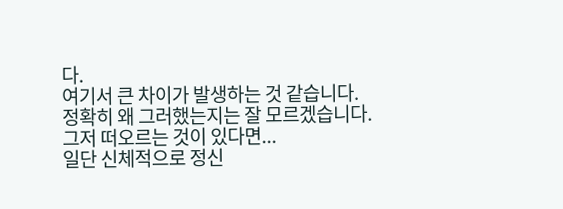다.
여기서 큰 차이가 발생하는 것 같습니다.
정확히 왜 그러했는지는 잘 모르겠습니다.
그저 떠오르는 것이 있다면...
일단 신체적으로 정신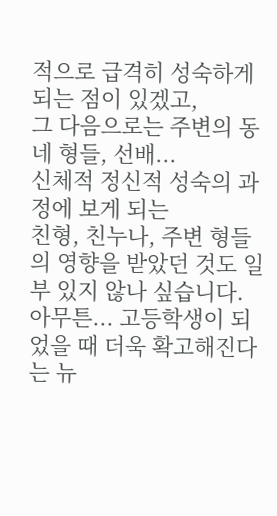적으로 급격히 성숙하게 되는 점이 있겠고,
그 다음으로는 주변의 동네 형들, 선배...
신체적 정신적 성숙의 과정에 보게 되는
친형, 친누나, 주변 형들의 영향을 받았던 것도 일부 있지 않나 싶습니다.
아무튼... 고등학생이 되었을 때 더욱 확고해진다는 뉴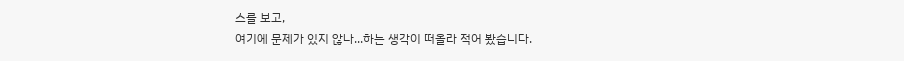스를 보고,
여기에 문제가 있지 않나...하는 생각이 떠올라 적어 봤습니다.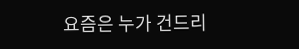요즘은 누가 건드리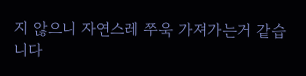지 않으니 자연스레 쭈욱 가져가는거 같습니다